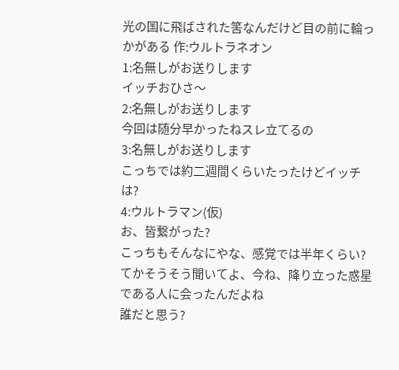光の国に飛ばされた筈なんだけど目の前に輪っかがある 作:ウルトラネオン
1:名無しがお送りします
イッチおひさ〜
2:名無しがお送りします
今回は随分早かったねスレ立てるの
3:名無しがお送りします
こっちでは約二週間くらいたったけどイッチは?
4:ウルトラマン(仮)
お、皆繋がった?
こっちもそんなにやな、感覚では半年くらい?
てかそうそう聞いてよ、今ね、降り立った惑星である人に会ったんだよね
誰だと思う?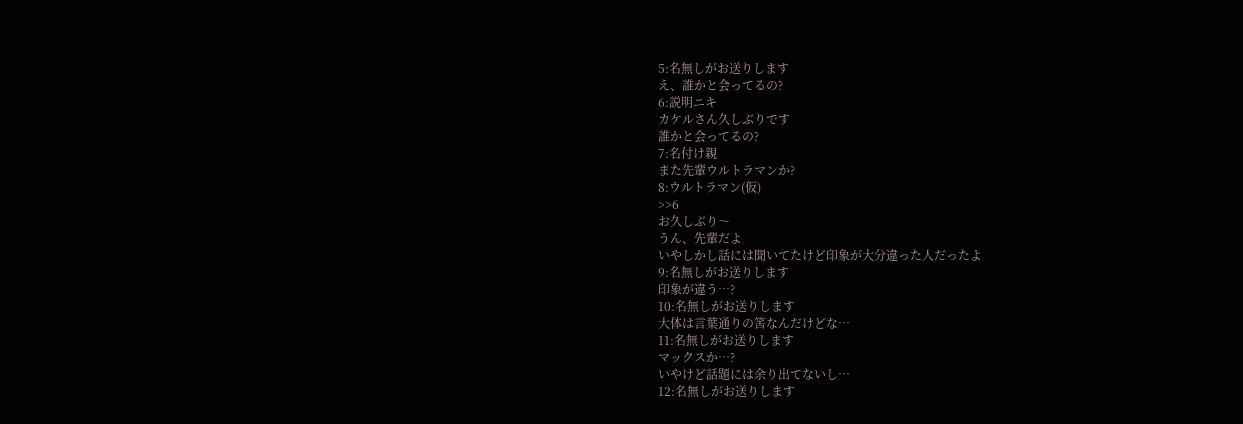5:名無しがお送りします
え、誰かと会ってるの?
6:説明ニキ
カケルさん久しぶりです
誰かと会ってるの?
7:名付け親
また先輩ウルトラマンか?
8:ウルトラマン(仮)
>>6
お久しぶり〜
うん、先輩だよ
いやしかし話には聞いてたけど印象が大分違った人だったよ
9:名無しがお送りします
印象が違う…?
10:名無しがお送りします
大体は言葉通りの筈なんだけどな…
11:名無しがお送りします
マックスか…?
いやけど話題には余り出てないし…
12:名無しがお送りします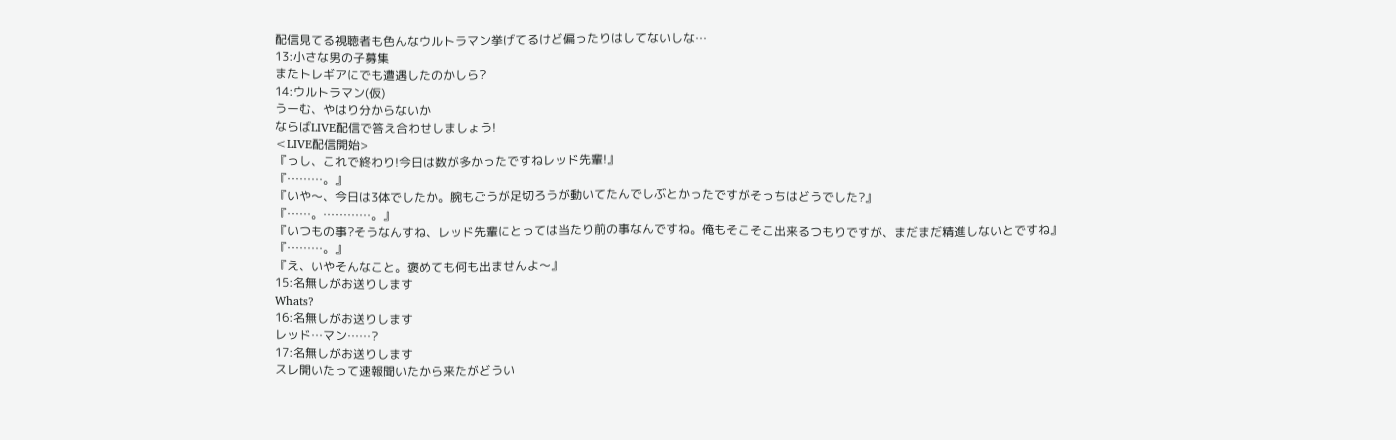配信見てる視聴者も色んなウルトラマン挙げてるけど偏ったりはしてないしな…
13:小さな男の子募集
またトレギアにでも遭遇したのかしら?
14:ウルトラマン(仮)
うーむ、やはり分からないか
ならばLIVE配信で答え合わせしましょう!
<LIVE配信開始>
『っし、これで終わり!今日は数が多かったですねレッド先輩!』
『………。』
『いや〜、今日は3体でしたか。腕もごうが足切ろうが動いてたんでしぶとかったですがそっちはどうでした?』
『……。…………。』
『いつもの事?そうなんすね、レッド先輩にとっては当たり前の事なんですね。俺もそこそこ出来るつもりですが、まだまだ精進しないとですね』
『………。』
『え、いやそんなこと。褒めても何も出ませんよ〜』
15:名無しがお送りします
Whats?
16:名無しがお送りします
レッド…マン……?
17:名無しがお送りします
スレ開いたって速報聞いたから来たがどうい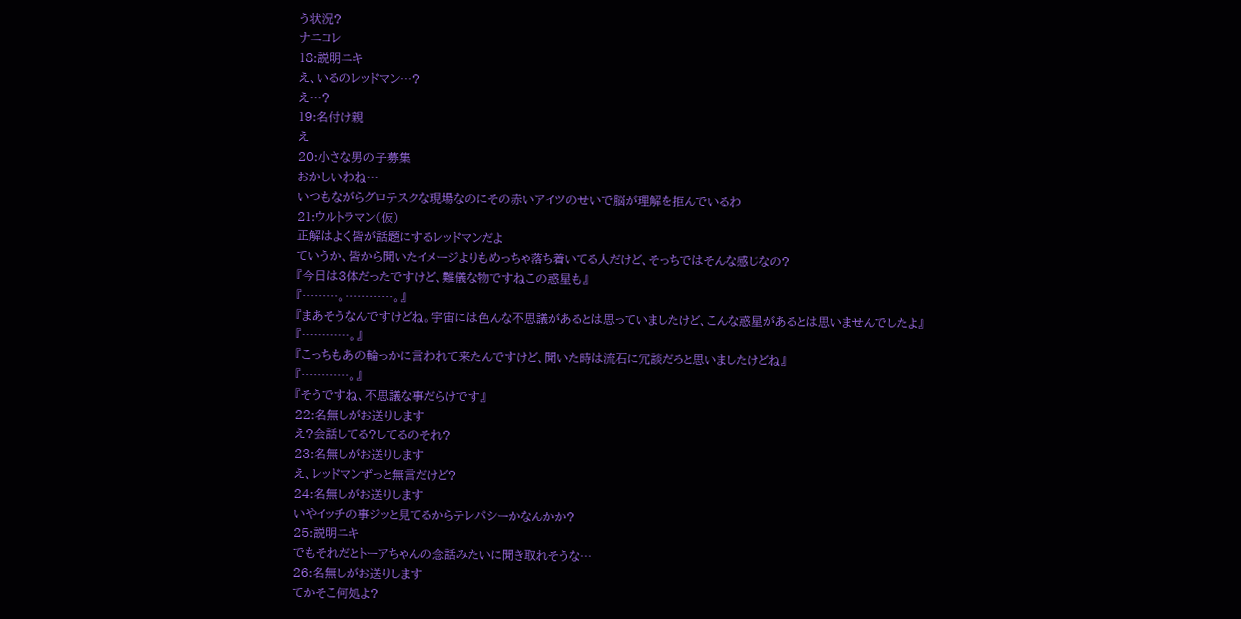う状況?
ナニコレ
18:説明ニキ
え、いるのレッドマン…?
え…?
19:名付け親
え
20:小さな男の子募集
おかしいわね…
いつもながらグロテスクな現場なのにその赤いアイツのせいで脳が理解を拒んでいるわ
21:ウルトラマン(仮)
正解はよく皆が話題にするレッドマンだよ
ていうか、皆から聞いたイメージよりもめっちゃ落ち着いてる人だけど、そっちではそんな感じなの?
『今日は3体だったですけど、難儀な物ですねこの惑星も』
『………。…………。』
『まあそうなんですけどね。宇宙には色んな不思議があるとは思っていましたけど、こんな惑星があるとは思いませんでしたよ』
『…………。』
『こっちもあの輪っかに言われて来たんですけど、聞いた時は流石に冗談だろと思いましたけどね』
『…………。』
『そうですね、不思議な事だらけです』
22:名無しがお送りします
え?会話してる?してるのそれ?
23:名無しがお送りします
え、レッドマンずっと無言だけど?
24:名無しがお送りします
いやイッチの事ジッと見てるからテレパシーかなんかか?
25:説明ニキ
でもそれだとトーアちゃんの念話みたいに聞き取れそうな…
26:名無しがお送りします
てかそこ何処よ?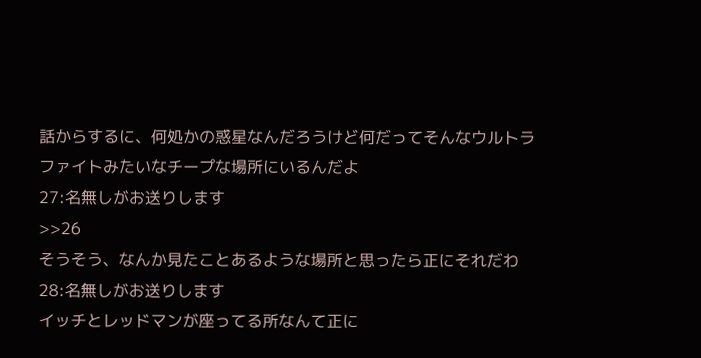話からするに、何処かの惑星なんだろうけど何だってそんなウルトラファイトみたいなチープな場所にいるんだよ
27:名無しがお送りします
>>26
そうそう、なんか見たことあるような場所と思ったら正にそれだわ
28:名無しがお送りします
イッチとレッドマンが座ってる所なんて正に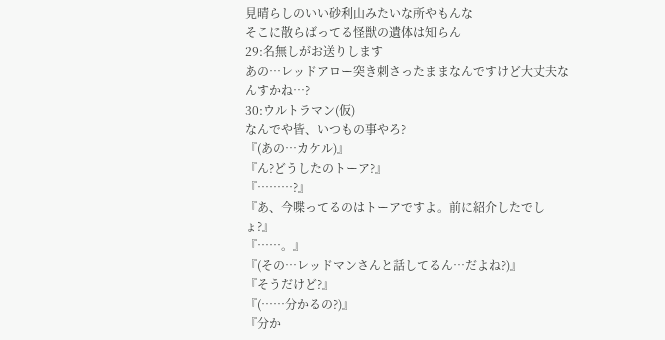見晴らしのいい砂利山みたいな所やもんな
そこに散らばってる怪獣の遺体は知らん
29:名無しがお送りします
あの…レッドアロー突き刺さったままなんですけど大丈夫なんすかね…?
30:ウルトラマン(仮)
なんでや皆、いつもの事やろ?
『(あの…カケル)』
『ん?どうしたのトーア?』
『………?』
『あ、今喋ってるのはトーアですよ。前に紹介したでしょ?』
『……。』
『(その…レッドマンさんと話してるん…だよね?)』
『そうだけど?』
『(……分かるの?)』
『分か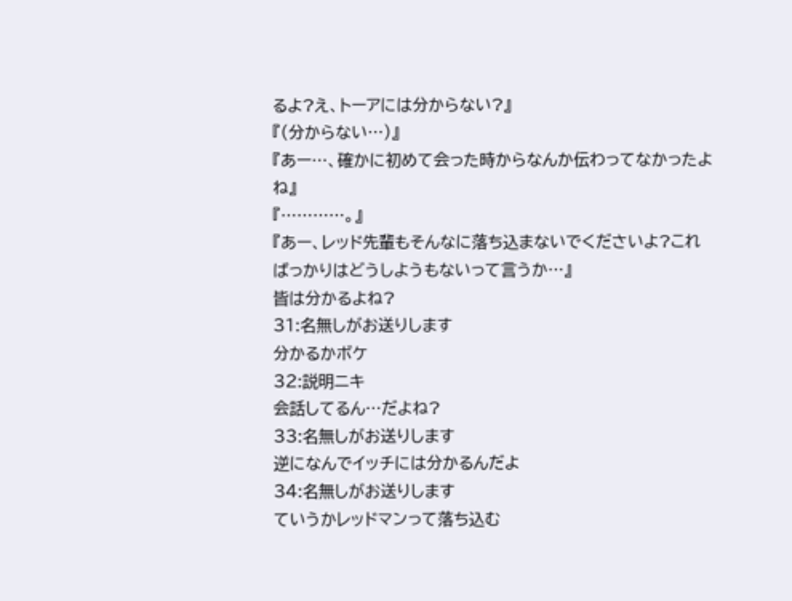るよ?え、トーアには分からない?』
『(分からない…)』
『あー…、確かに初めて会った時からなんか伝わってなかったよね』
『…………。』
『あー、レッド先輩もそんなに落ち込まないでくださいよ?こればっかりはどうしようもないって言うか…』
皆は分かるよね?
31:名無しがお送りします
分かるかボケ
32:説明ニキ
会話してるん…だよね?
33:名無しがお送りします
逆になんでイッチには分かるんだよ
34:名無しがお送りします
ていうかレッドマンって落ち込む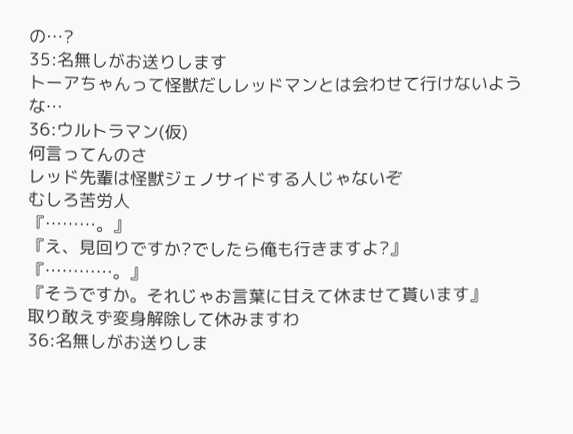の…?
35:名無しがお送りします
トーアちゃんって怪獣だしレッドマンとは会わせて行けないような…
36:ウルトラマン(仮)
何言ってんのさ
レッド先輩は怪獣ジェノサイドする人じゃないぞ
むしろ苦労人
『………。』
『え、見回りですか?でしたら俺も行きますよ?』
『…………。』
『そうですか。それじゃお言葉に甘えて休ませて貰います』
取り敢えず変身解除して休みますわ
36:名無しがお送りしま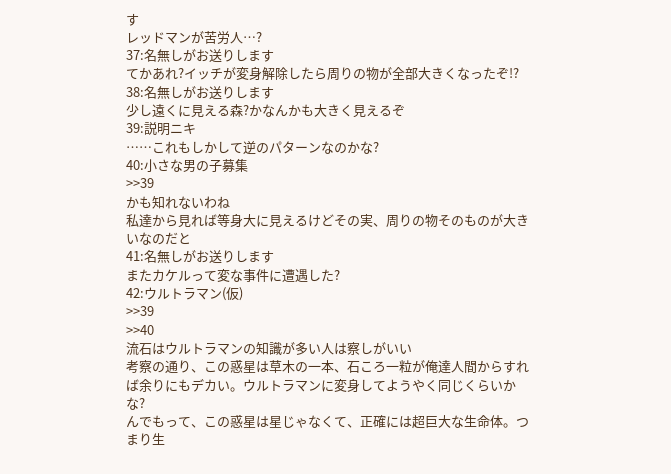す
レッドマンが苦労人…?
37:名無しがお送りします
てかあれ?イッチが変身解除したら周りの物が全部大きくなったぞ!?
38:名無しがお送りします
少し遠くに見える森?かなんかも大きく見えるぞ
39:説明ニキ
……これもしかして逆のパターンなのかな?
40:小さな男の子募集
>>39
かも知れないわね
私達から見れば等身大に見えるけどその実、周りの物そのものが大きいなのだと
41:名無しがお送りします
またカケルって変な事件に遭遇した?
42:ウルトラマン(仮)
>>39
>>40
流石はウルトラマンの知識が多い人は察しがいい
考察の通り、この惑星は草木の一本、石ころ一粒が俺達人間からすれば余りにもデカい。ウルトラマンに変身してようやく同じくらいかな?
んでもって、この惑星は星じゃなくて、正確には超巨大な生命体。つまり生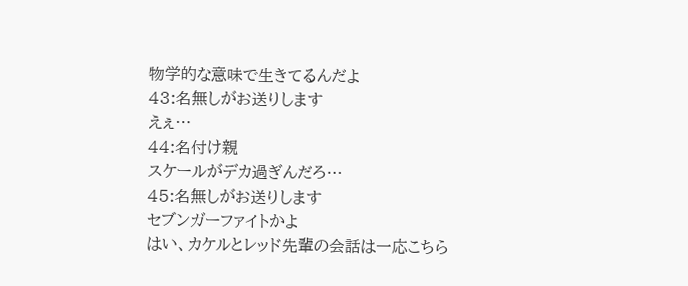物学的な意味で生きてるんだよ
43:名無しがお送りします
えぇ…
44:名付け親
スケールがデカ過ぎんだろ…
45:名無しがお送りします
セブンガーファイトかよ
はい、カケルとレッド先輩の会話は一応こちら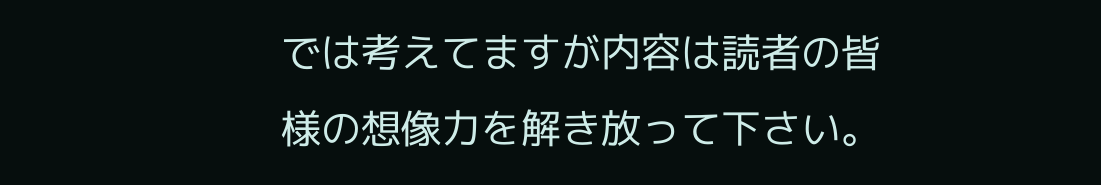では考えてますが内容は読者の皆様の想像力を解き放って下さい。